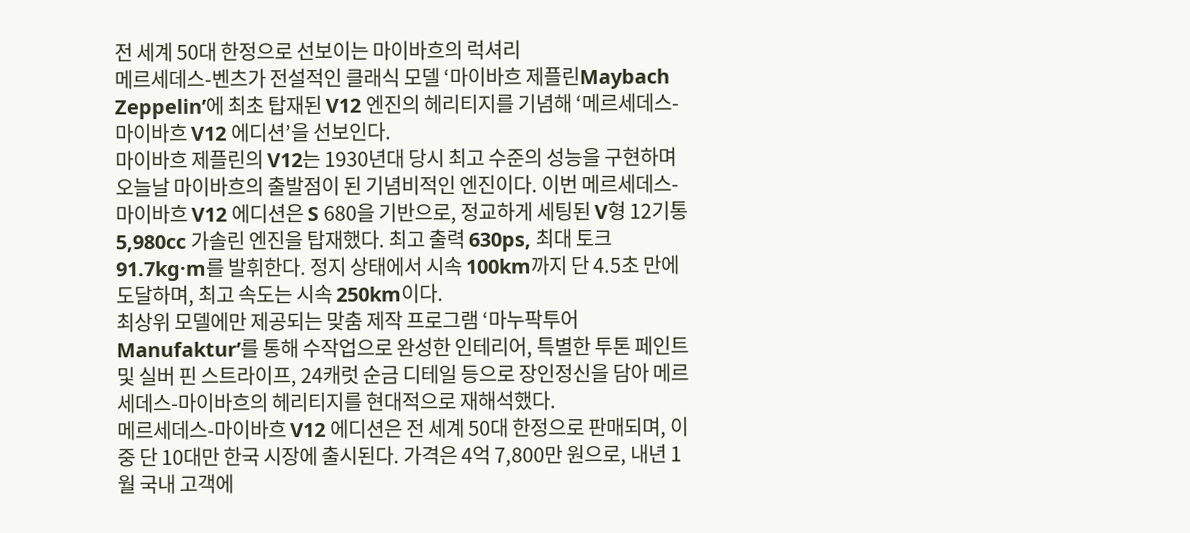전 세계 50대 한정으로 선보이는 마이바흐의 럭셔리
메르세데스-벤츠가 전설적인 클래식 모델 ‘마이바흐 제플린Maybach Zeppelin’에 최초 탑재된 V12 엔진의 헤리티지를 기념해 ‘메르세데스-마이바흐 V12 에디션’을 선보인다.
마이바흐 제플린의 V12는 1930년대 당시 최고 수준의 성능을 구현하며 오늘날 마이바흐의 출발점이 된 기념비적인 엔진이다. 이번 메르세데스-마이바흐 V12 에디션은 S 680을 기반으로, 정교하게 세팅된 V형 12기통 5,980cc 가솔린 엔진을 탑재했다. 최고 출력 630ps, 최대 토크 91.7kg·m를 발휘한다. 정지 상태에서 시속 100km까지 단 4.5초 만에 도달하며, 최고 속도는 시속 250km이다.
최상위 모델에만 제공되는 맞춤 제작 프로그램 ‘마누팍투어Manufaktur’를 통해 수작업으로 완성한 인테리어, 특별한 투톤 페인트 및 실버 핀 스트라이프, 24캐럿 순금 디테일 등으로 장인정신을 담아 메르세데스-마이바흐의 헤리티지를 현대적으로 재해석했다.
메르세데스-마이바흐 V12 에디션은 전 세계 50대 한정으로 판매되며, 이 중 단 10대만 한국 시장에 출시된다. 가격은 4억 7,800만 원으로, 내년 1월 국내 고객에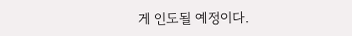게 인도될 예정이다.